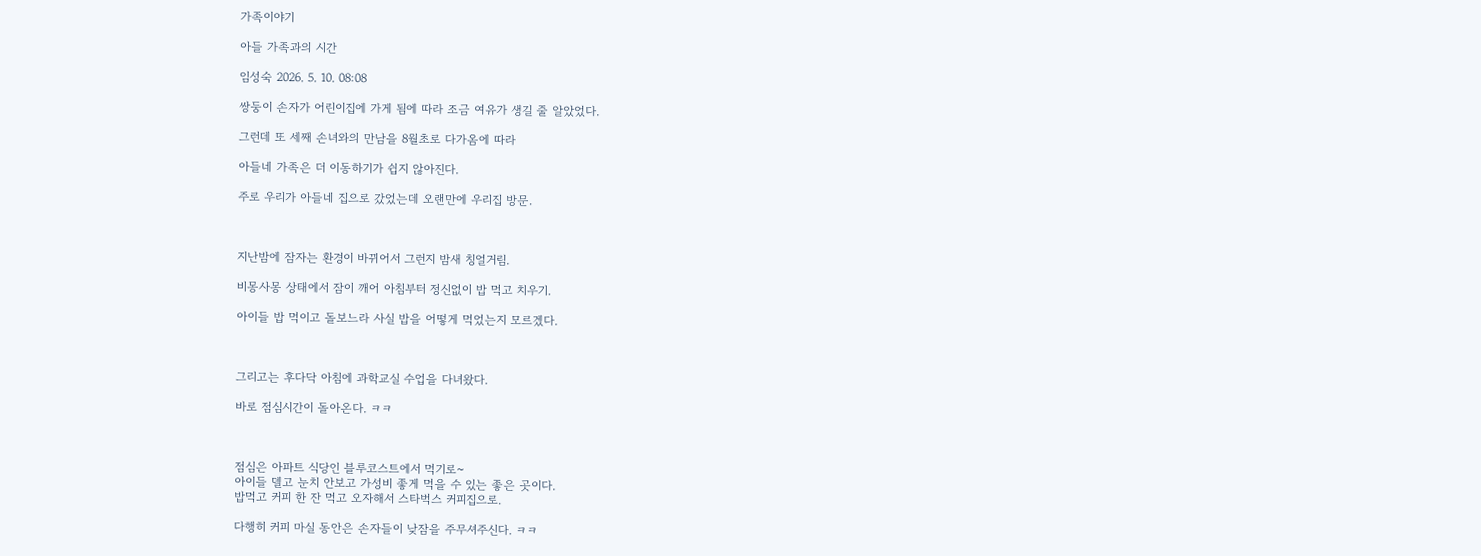가족이야기

아들 가족과의 시간

임성숙 2026. 5. 10. 08:08

쌍둥이 손자가 어린이집에 가게 됨에 따라 조금 여유가 생길 줄 알았었다.

그런데 또 세째 손녀와의 만남을 8월초로 다가옴에 따라

아들네 가족은 더 이동하기가 쉽지 않아진다.

주로 우리가 아들네 집으로 갔었는데 오랜만에 우리집 방문.



지난밤에 잠자는 환경이 바뀌어서 그런지 밤새 칭얼거림.

비몽사몽 상태에서 잠이 깨어 아침부터 정신없이 밥 먹고 치우기.

아이들 밥 먹이고 돌보느라 사실 밥을 어떻게 먹었는지 모르겠다.



그리고는 후다닥 아침에 과학교실 수업을 다녀왔다.

바로 점심시간이 돌아온다. ㅋㅋ



점심은 아파트 식당인 블루코스트에서 먹기로~
아이들 델고 눈치 안보고 가성비 좋게 먹을 수 있는 좋은 곳이다.
밥먹고 커피 한 잔 먹고 오자해서 스타벅스 커피집으로.

다행히 커피 마실 동안은 손자들이 낮잠을 주무셔주신다. ㅋㅋ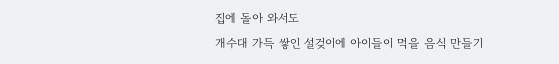집에 돌아 와서도
개수대 가득 쌓인 설겆이에 아이들이 먹을 음식 만들기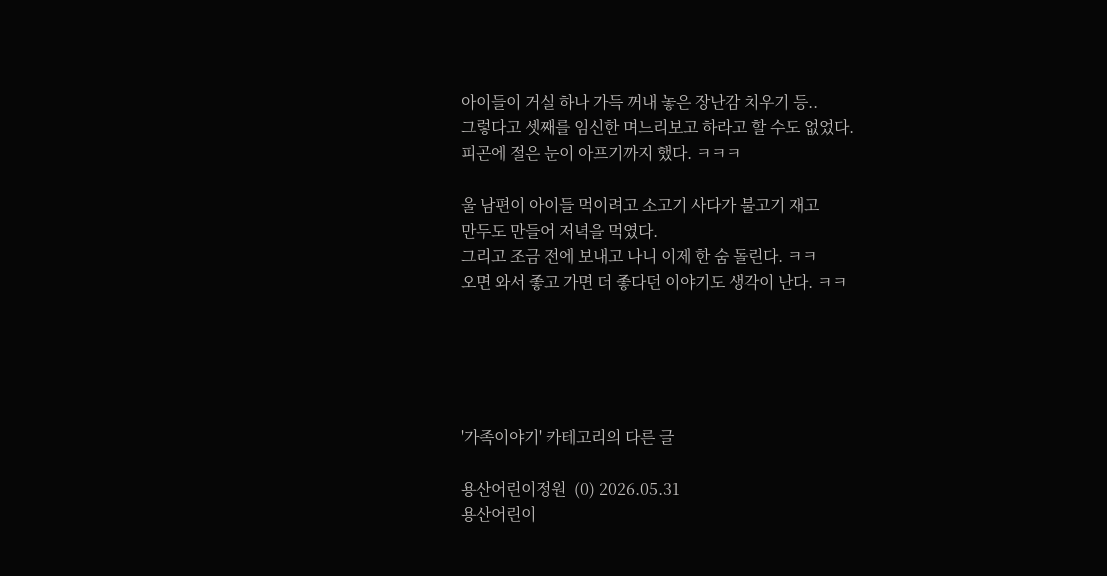아이들이 거실 하나 가득 꺼내 놓은 장난감 치우기 등..
그렇다고 셋째를 임신한 며느리보고 하라고 할 수도 없었다.
피곤에 절은 눈이 아프기까지 했다. ㅋㅋㅋ

울 남편이 아이들 먹이려고 소고기 사다가 불고기 재고
만두도 만들어 저녁을 먹였다.
그리고 조금 전에 보내고 나니 이제 한 숨 돌린다. ㅋㅋ
오면 와서 좋고 가면 더 좋다던 이야기도 생각이 난다. ㅋㅋ





'가족이야기' 카테고리의 다른 글

용산어린이정원  (0) 2026.05.31
용산어린이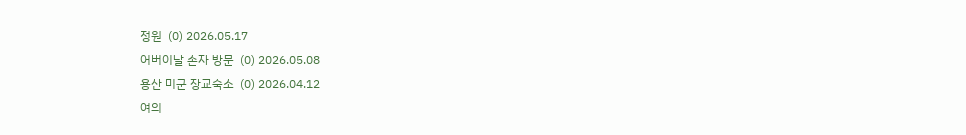정원  (0) 2026.05.17
어버이날 손자 방문  (0) 2026.05.08
용산 미군 장교숙소  (0) 2026.04.12
여의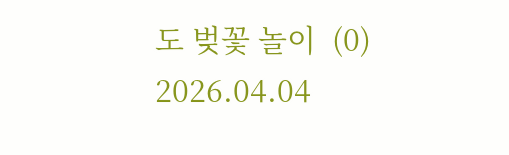도 벚꽃 놀이  (0) 2026.04.04